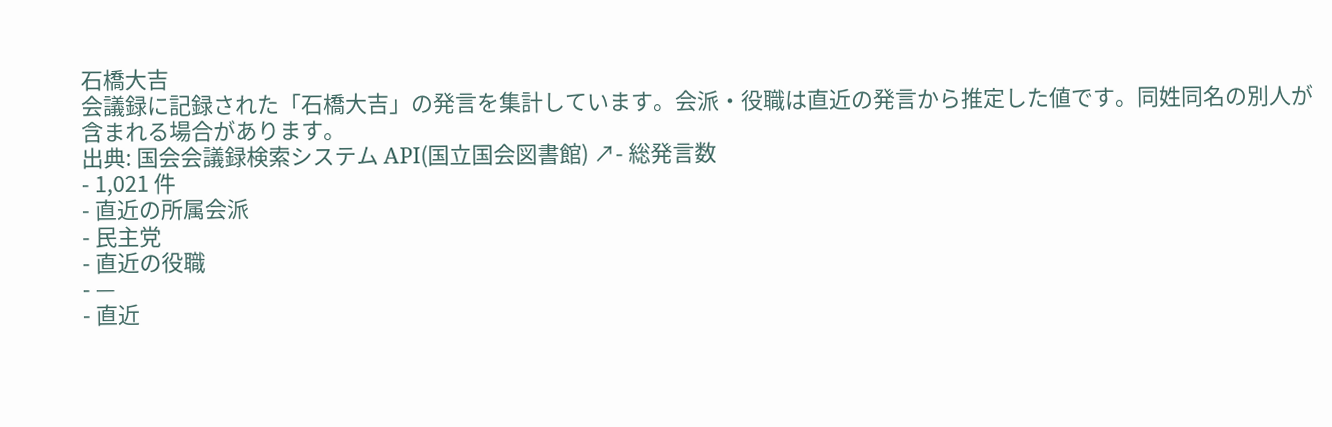石橋大吉
会議録に記録された「石橋大吉」の発言を集計しています。会派・役職は直近の発言から推定した値です。同姓同名の別人が含まれる場合があります。
出典: 国会会議録検索システム API(国立国会図書館) ↗- 総発言数
- 1,021 件
- 直近の所属会派
- 民主党
- 直近の役職
- —
- 直近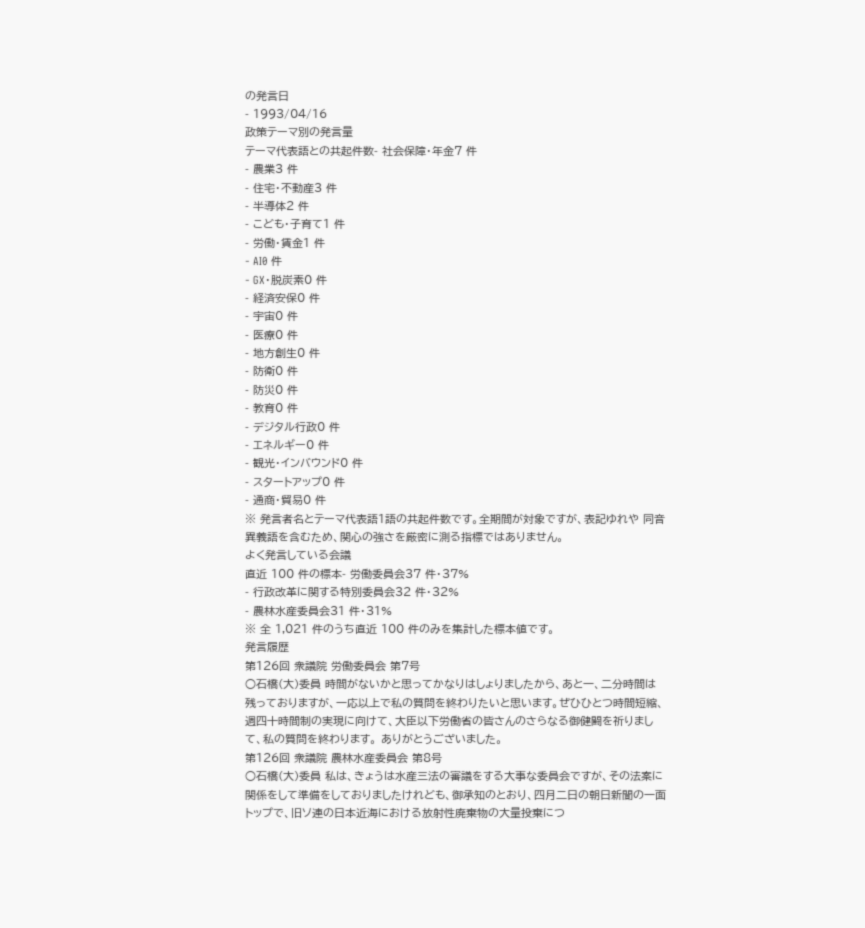の発言日
- 1993/04/16
政策テーマ別の発言量
テーマ代表語との共起件数- 社会保障・年金7 件
- 農業3 件
- 住宅・不動産3 件
- 半導体2 件
- こども・子育て1 件
- 労働・賃金1 件
- AI0 件
- GX・脱炭素0 件
- 経済安保0 件
- 宇宙0 件
- 医療0 件
- 地方創生0 件
- 防衛0 件
- 防災0 件
- 教育0 件
- デジタル行政0 件
- エネルギー0 件
- 観光・インバウンド0 件
- スタートアップ0 件
- 通商・貿易0 件
※ 発言者名とテーマ代表語1語の共起件数です。全期間が対象ですが、表記ゆれや 同音異義語を含むため、関心の強さを厳密に測る指標ではありません。
よく発言している会議
直近 100 件の標本- 労働委員会37 件・37%
- 行政改革に関する特別委員会32 件・32%
- 農林水産委員会31 件・31%
※ 全 1,021 件のうち直近 100 件のみを集計した標本値です。
発言履歴
第126回 衆議院 労働委員会 第7号
○石橋(大)委員 時間がないかと思ってかなりはしょりましたから、あと一、二分時間は残っておりますが、一応以上で私の質問を終わりたいと思います。ぜひひとつ時間短縮、週四十時間制の実現に向けて、大臣以下労働省の皆さんのさらなる御健闘を祈りまして、私の質問を終わります。 ありがとうございました。
第126回 衆議院 農林水産委員会 第8号
○石橋(大)委員 私は、きょうは水産三法の審議をする大事な委員会ですが、その法案に関係をして準備をしておりましたけれども、御承知のとおり、四月二日の朝日新聞の一面トップで、旧ソ連の日本近海における放射性廃棄物の大量投棄につ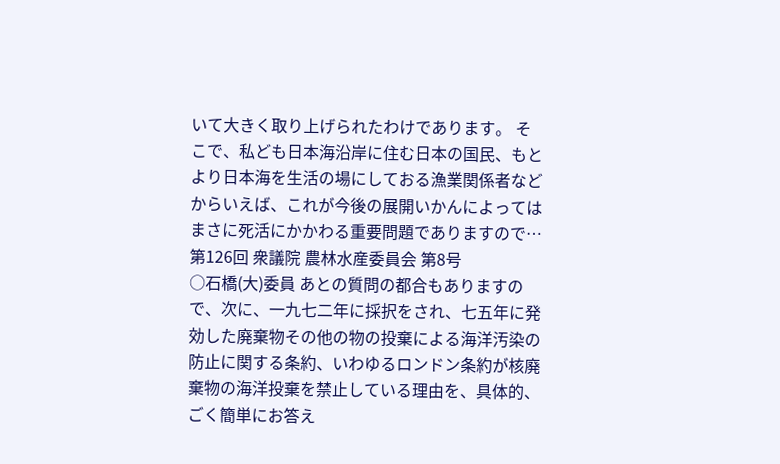いて大きく取り上げられたわけであります。 そこで、私ども日本海沿岸に住む日本の国民、もとより日本海を生活の場にしておる漁業関係者などからいえば、これが今後の展開いかんによってはまさに死活にかかわる重要問題でありますので…
第126回 衆議院 農林水産委員会 第8号
○石橋(大)委員 あとの質問の都合もありますので、次に、一九七二年に採択をされ、七五年に発効した廃棄物その他の物の投棄による海洋汚染の防止に関する条約、いわゆるロンドン条約が核廃棄物の海洋投棄を禁止している理由を、具体的、ごく簡単にお答え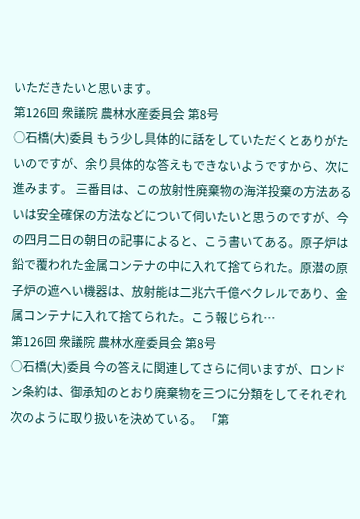いただきたいと思います。
第126回 衆議院 農林水産委員会 第8号
○石橋(大)委員 もう少し具体的に話をしていただくとありがたいのですが、余り具体的な答えもできないようですから、次に進みます。 三番目は、この放射性廃棄物の海洋投棄の方法あるいは安全確保の方法などについて伺いたいと思うのですが、今の四月二日の朝日の記事によると、こう書いてある。原子炉は鉛で覆われた金属コンテナの中に入れて捨てられた。原潜の原子炉の遮へい機器は、放射能は二兆六千億ベクレルであり、金属コンテナに入れて捨てられた。こう報じられ…
第126回 衆議院 農林水産委員会 第8号
○石橋(大)委員 今の答えに関連してさらに伺いますが、ロンドン条約は、御承知のとおり廃棄物を三つに分類をしてそれぞれ次のように取り扱いを決めている。 「第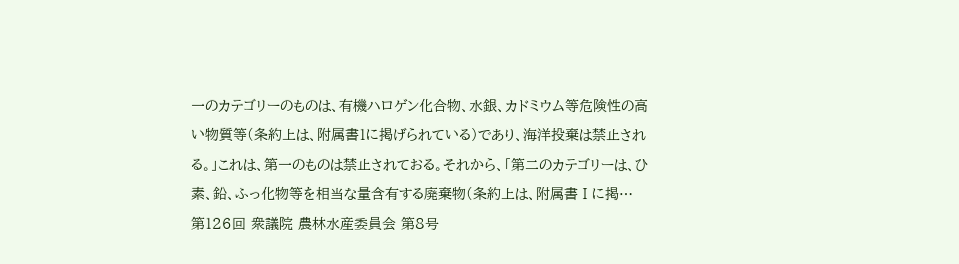一のカテゴリーのものは、有機ハロゲン化合物、水銀、カドミウム等危険性の高い物質等(条約上は、附属書1に掲げられている)であり、海洋投棄は禁止される。」これは、第一のものは禁止されておる。それから、「第二のカテゴリーは、ひ素、鉛、ふっ化物等を相当な量含有する廃棄物(条約上は、附属書Ⅰに掲…
第126回 衆議院 農林水産委員会 第8号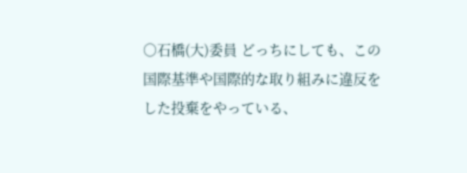○石橋(大)委員 どっちにしても、この国際基準や国際的な取り組みに違反をした投棄をやっている、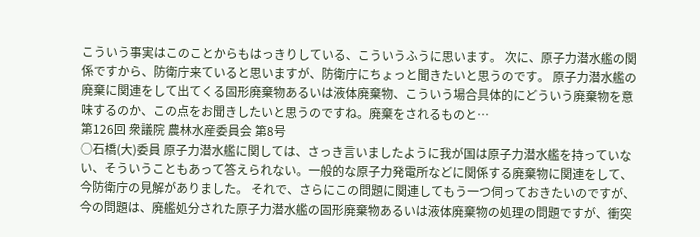こういう事実はこのことからもはっきりしている、こういうふうに思います。 次に、原子力潜水艦の関係ですから、防衛庁来ていると思いますが、防衛庁にちょっと聞きたいと思うのです。 原子力潜水艦の廃棄に関連をして出てくる固形廃棄物あるいは液体廃棄物、こういう場合具体的にどういう廃棄物を意味するのか、この点をお聞きしたいと思うのですね。廃棄をされるものと…
第126回 衆議院 農林水産委員会 第8号
○石橋(大)委員 原子力潜水艦に関しては、さっき言いましたように我が国は原子力潜水艦を持っていない、そういうこともあって答えられない。一般的な原子力発電所などに関係する廃棄物に関連をして、今防衛庁の見解がありました。 それで、さらにこの問題に関連してもう一つ伺っておきたいのですが、今の問題は、廃艦処分された原子力潜水艦の固形廃棄物あるいは液体廃棄物の処理の問題ですが、衝突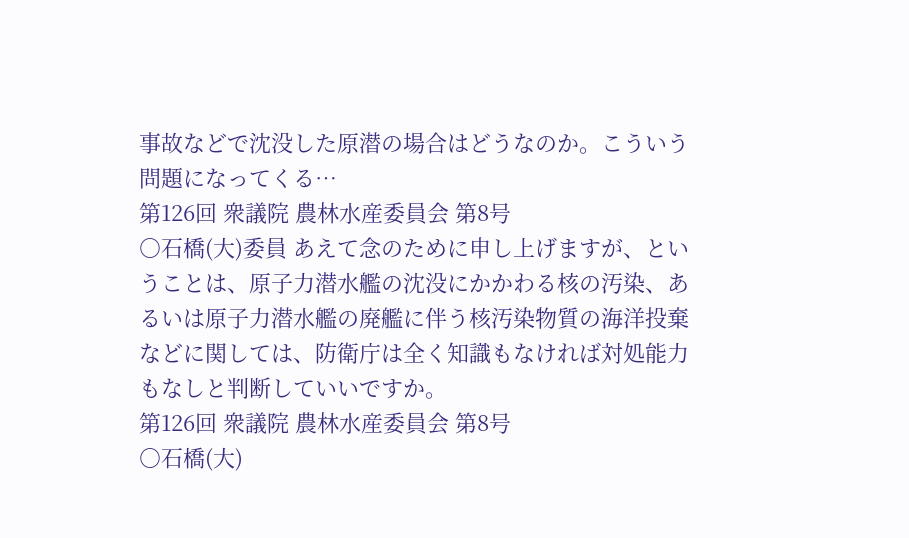事故などで沈没した原潜の場合はどうなのか。こういう問題になってくる…
第126回 衆議院 農林水産委員会 第8号
○石橋(大)委員 あえて念のために申し上げますが、ということは、原子力潜水艦の沈没にかかわる核の汚染、あるいは原子力潜水艦の廃艦に伴う核汚染物質の海洋投棄などに関しては、防衛庁は全く知識もなければ対処能力もなしと判断していいですか。
第126回 衆議院 農林水産委員会 第8号
○石橋(大)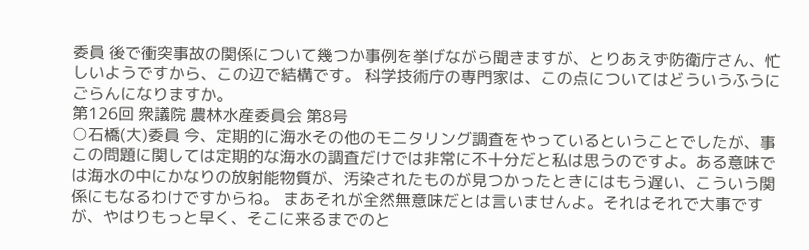委員 後で衝突事故の関係について幾つか事例を挙げながら聞きますが、とりあえず防衛庁さん、忙しいようですから、この辺で結構です。 科学技術庁の専門家は、この点についてはどういうふうにごらんになりますか。
第126回 衆議院 農林水産委員会 第8号
○石橋(大)委員 今、定期的に海水その他のモニタリング調査をやっているということでしたが、事この問題に関しては定期的な海水の調査だけでは非常に不十分だと私は思うのですよ。ある意味では海水の中にかなりの放射能物質が、汚染されたものが見つかったときにはもう遅い、こういう関係にもなるわけですからね。 まあそれが全然無意味だとは言いませんよ。それはそれで大事ですが、やはりもっと早く、そこに来るまでのと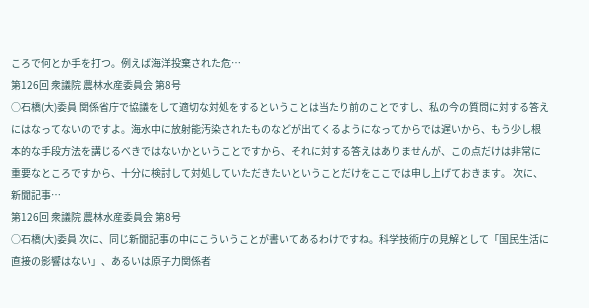ころで何とか手を打つ。例えば海洋投棄された危…
第126回 衆議院 農林水産委員会 第8号
○石橋(大)委員 関係省庁で協議をして適切な対処をするということは当たり前のことですし、私の今の質問に対する答えにはなってないのですよ。海水中に放射能汚染されたものなどが出てくるようになってからでは遅いから、もう少し根本的な手段方法を講じるべきではないかということですから、それに対する答えはありませんが、この点だけは非常に重要なところですから、十分に検討して対処していただきたいということだけをここでは申し上げておきます。 次に、新聞記事…
第126回 衆議院 農林水産委員会 第8号
○石橋(大)委員 次に、同じ新聞記事の中にこういうことが書いてあるわけですね。科学技術庁の見解として「国民生活に直接の影響はない」、あるいは原子力関係者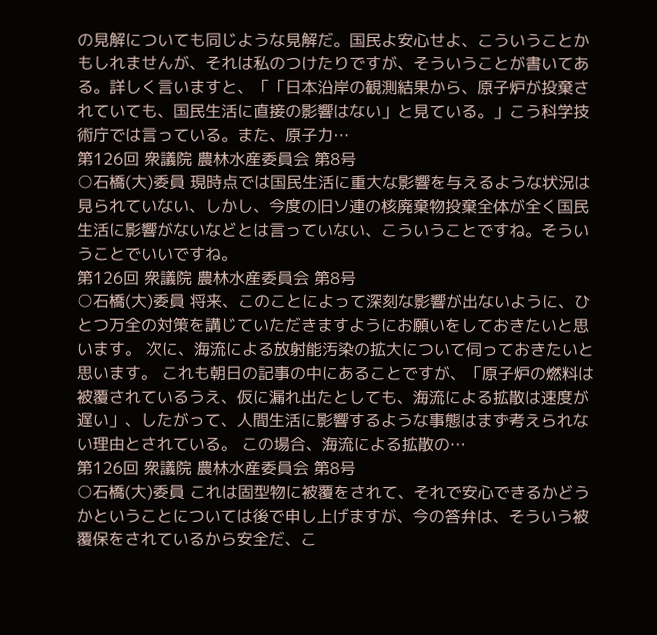の見解についても同じような見解だ。国民よ安心せよ、こういうことかもしれませんが、それは私のつけたりですが、そういうことが書いてある。詳しく言いますと、「「日本沿岸の観測結果から、原子炉が投棄されていても、国民生活に直接の影響はない」と見ている。」こう科学技術庁では言っている。また、原子力…
第126回 衆議院 農林水産委員会 第8号
○石橋(大)委員 現時点では国民生活に重大な影響を与えるような状況は見られていない、しかし、今度の旧ソ連の核廃棄物投棄全体が全く国民生活に影響がないなどとは言っていない、こういうことですね。そういうことでいいですね。
第126回 衆議院 農林水産委員会 第8号
○石橋(大)委員 将来、このことによって深刻な影響が出ないように、ひとつ万全の対策を講じていただきますようにお願いをしておきたいと思います。 次に、海流による放射能汚染の拡大について伺っておきたいと思います。 これも朝日の記事の中にあることですが、「原子炉の燃料は被覆されているうえ、仮に漏れ出たとしても、海流による拡散は速度が遅い」、したがって、人間生活に影響するような事態はまず考えられない理由とされている。 この場合、海流による拡散の…
第126回 衆議院 農林水産委員会 第8号
○石橋(大)委員 これは固型物に被覆をされて、それで安心できるかどうかということについては後で申し上げますが、今の答弁は、そういう被覆保をされているから安全だ、こ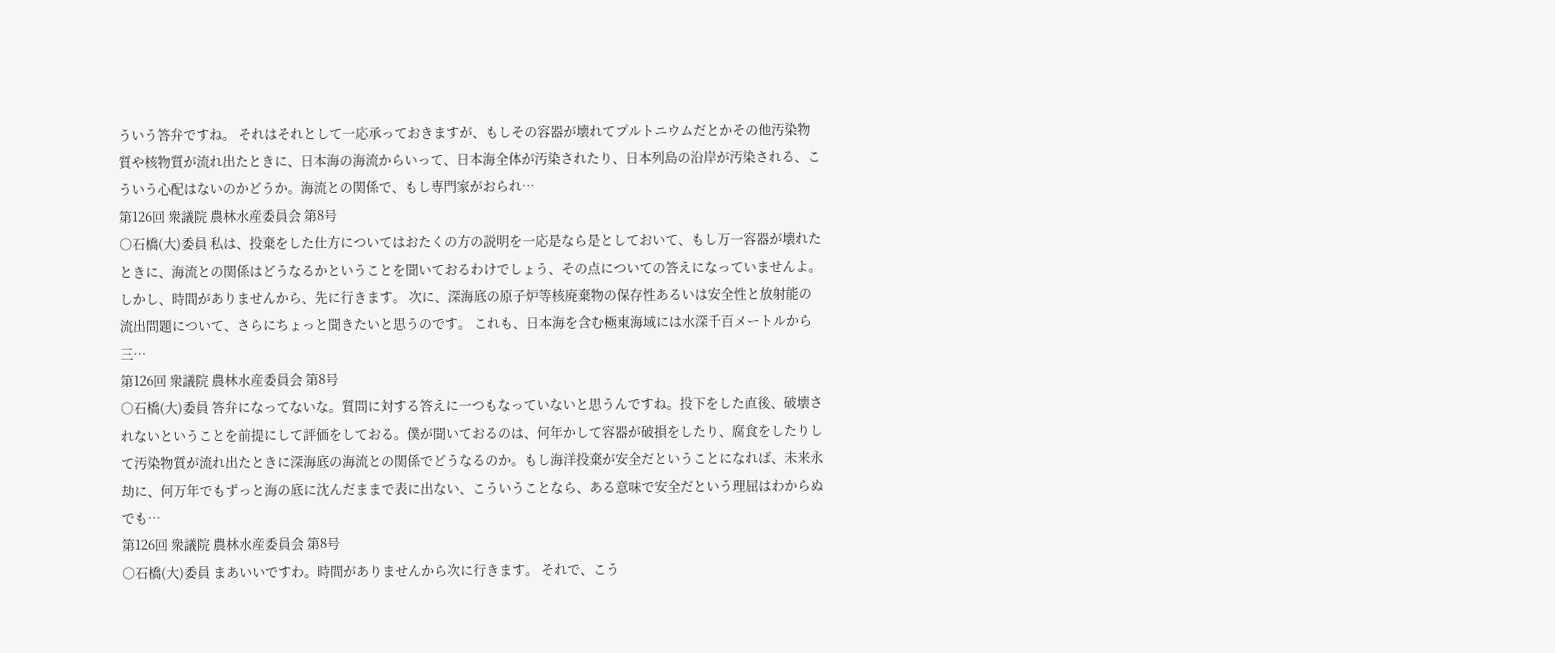ういう答弁ですね。 それはそれとして一応承っておきますが、もしその容器が壊れてプルトニウムだとかその他汚染物質や核物質が流れ出たときに、日本海の海流からいって、日本海全体が汚染されたり、日本列島の沿岸が汚染される、こういう心配はないのかどうか。海流との関係で、もし専門家がおられ…
第126回 衆議院 農林水産委員会 第8号
○石橋(大)委員 私は、投棄をした仕方についてはおたくの方の説明を一応是なら是としておいて、もし万一容器が壊れたときに、海流との関係はどうなるかということを聞いておるわけでしょう、その点についての答えになっていませんよ。 しかし、時間がありませんから、先に行きます。 次に、深海底の原子炉等核廃棄物の保存性あるいは安全性と放射能の流出問題について、さらにちょっと聞きたいと思うのです。 これも、日本海を含む極東海域には水深千百メートルから三…
第126回 衆議院 農林水産委員会 第8号
○石橋(大)委員 答弁になってないな。質問に対する答えに一つもなっていないと思うんですね。投下をした直後、破壊されないということを前提にして評価をしておる。僕が聞いておるのは、何年かして容器が破損をしたり、腐食をしたりして汚染物質が流れ出たときに深海底の海流との関係でどうなるのか。もし海洋投棄が安全だということになれば、未来永劫に、何万年でもずっと海の底に沈んだままで表に出ない、こういうことなら、ある意味で安全だという理屈はわからぬでも…
第126回 衆議院 農林水産委員会 第8号
○石橋(大)委員 まあいいですわ。時間がありませんから次に行きます。 それで、こう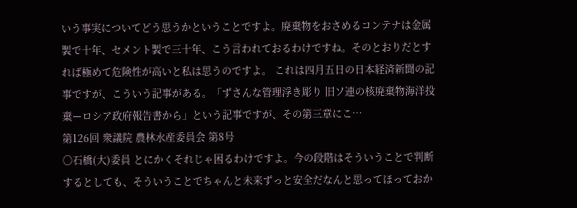いう事実についてどう思うかということですよ。廃棄物をおさめるコンテナは金属製で十年、セメント製で三十年、こう言われておるわけですね。そのとおりだとすれば極めて危険性が高いと私は思うのですよ。 これは四月五日の日本経済新聞の記事ですが、こういう記事がある。「ずさんな管理浮き彫り 旧ソ連の核廃棄物海洋投棄ーロシア政府報告書から」という記事ですが、その第三章にこ…
第126回 衆議院 農林水産委員会 第8号
○石橋(大)委員 とにかくそれじゃ困るわけですよ。今の段階はそういうことで判断するとしても、そういうことでちゃんと未来ずっと安全だなんと思ってほっておか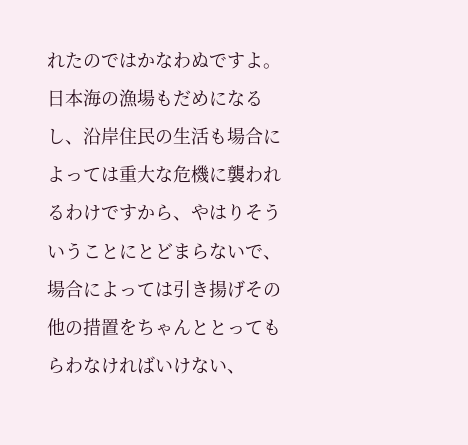れたのではかなわぬですよ。日本海の漁場もだめになるし、沿岸住民の生活も場合によっては重大な危機に襲われるわけですから、やはりそういうことにとどまらないで、場合によっては引き揚げその他の措置をちゃんととってもらわなければいけない、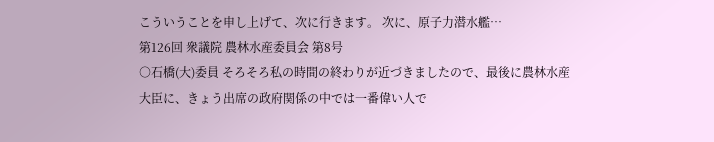こういうことを申し上げて、次に行きます。 次に、原子力潜水艦…
第126回 衆議院 農林水産委員会 第8号
○石橋(大)委員 そろそろ私の時間の終わりが近づきましたので、最後に農林水産大臣に、きょう出席の政府関係の中では一番偉い人で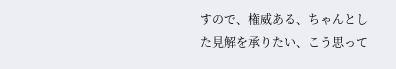すので、権威ある、ちゃんとした見解を承りたい、こう思って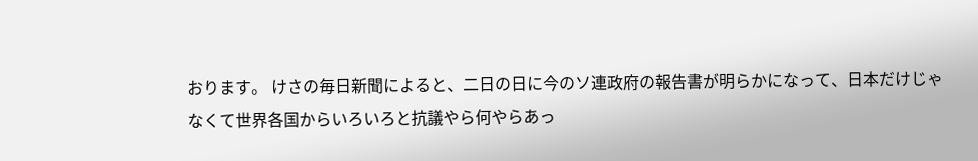おります。 けさの毎日新聞によると、二日の日に今のソ連政府の報告書が明らかになって、日本だけじゃなくて世界各国からいろいろと抗議やら何やらあっ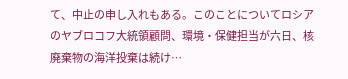て、中止の申し入れもある。このことについてロシアのヤブロコフ大統領顧問、環境・保健担当が六日、核廃棄物の海洋投棄は続け…